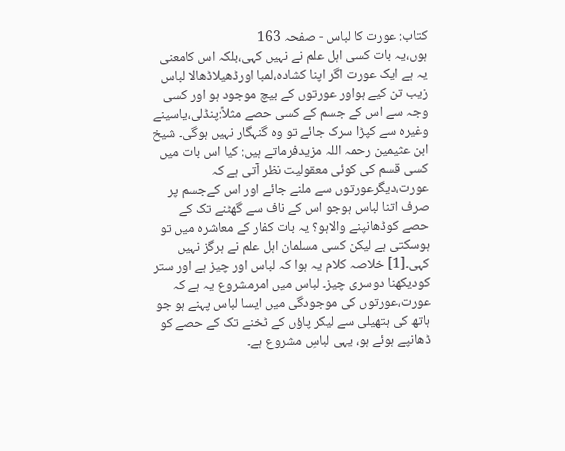کتاب: عورت کا لباس - صفحہ 163
ہوں،یہ بات کسی اہل علم نے نہیں کہی،بلکہ اس کامعنی یہ ہے ایک عورت اگر اپنا کشادہ،لمبا اورڈھیلاڈھالا لباس زیب تن کیے ہواور عورتوں کے بیچ موجود ہو اور کسی وجہ سے اس کے جسم کے کسی حصے مثلاً:پنڈلی،یاسینے وغیرہ سے کپڑا سرک جائے تو وہ گنہگار نہیں ہوگی۔ شیخ ابن عثیمین رحمہ اللہ مزیدفرماتے ہیں: کیا اس بات میں کسی قسم کی کوئی معقولیت نظر آتی ہے کہ عورت،دیگرعورتوں سے ملنے جائے اور اس کےجسم پر صرف اتنا لباس ہوجو اس کے ناف سے گھٹنے تک کے حصے کوڈھانپنے والاہو؟ یہ بات کفار کے معاشرہ میں تو ہوسکتی ہے لیکن کسی مسلمان اہل علم نے ہرگز نہیں کہی۔[1] خلاصہ کلام یہ ہوا کہ لباس اور چیز ہے اور ستر کودیکھنا دوسری چیز۔ لباس میں امرمشروع یہ ہے کہ عورت،عورتوں کی موجودگی میں ایسا لباس پہنے ہو جو ہاتھ کی ہتھیلی سے لیکر پاؤں کے ٹخنے تک کے حصے کو ڈھانپے ہوئے ہو، یہی لباسِ مشروع ہے۔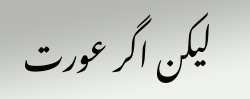لیکن اگر عورت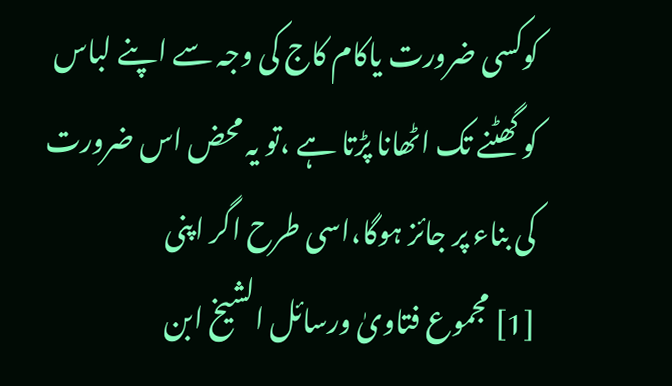کوکسی ضرورت یاکام کاج کی وجہ سے اپنے لباس کو گھٹنے تک اٹھانا پڑتا ہے ،تو یہ محض اس ضرورت کی بناء پر جائز ہوگا،اسی طرح اگر اپنی
[1] مجموع فتاویٰ ورسائل الشیخ ابن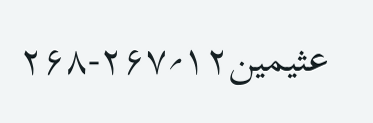عثیمین۱۲؍۲۶۷-۲۶۸